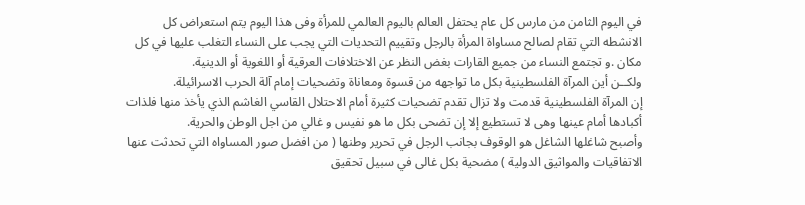في اليوم الثامن من مارس كل عام يحتفل العالم باليوم العالمي للمرأة وفى هذا اليوم يتم استعراض كل الانشطه التي تقام لصالح مساواة المرأة بالرجل وتقييم التحديات التي يجب على النساء التغلب عليها في كل مكان .و تجتمع النساء من جميع القارات بغض النظر عن الاختلافات العرقية أو اللغوية أو الدينية.
ولكــن أين المرآة الفلسطينية بكل ما تواجهه من قسوة ومعاناة وتضحيات إمام آلة الحرب الاسرائيلة.
إن المرآة الفلسطينية قدمت ولا تزال تقدم تضحيات كثيرة أمام الاحتلال القاسي الغاشم الذي يأخذ منها فلذات أكبادها أمام عينها وهى لا تستطيع إلا إن تضحى بكل ما هو نفيس و غالي من اجل الوطن والحرية.
وأصبح شاغلها الشاغل هو الوقوف بجانب الرجل في تحرير وطنها ( من افضل صور المساواه التي تحدثت عنها الاتفاقيات والمواثيق الدولية ) مضحية بكل غالى في سبيل تحقيق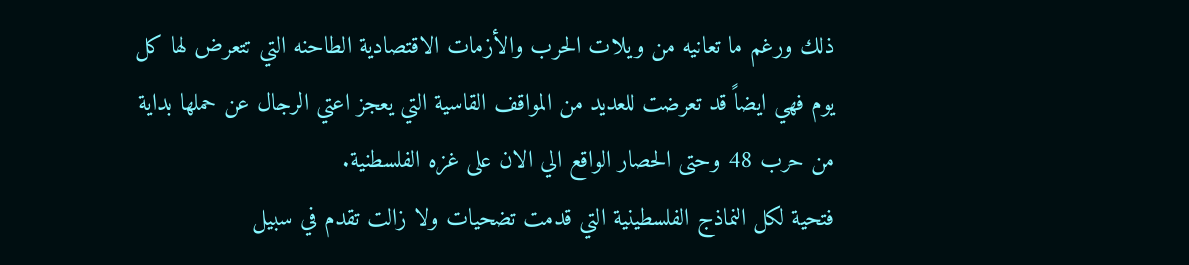ذلك ورغم ما تعانيه من ويلات الحرب والأزمات الاقتصادية الطاحنه التي تتعرض لها كل يوم فهي ايضاً قد تعرضت للعديد من المواقف القاسية التي يعجز اعتي الرجال عن حملها بداية من حرب 48 وحتى الحصار الواقع الي الان على غزه الفلسطنية.
فتحية لكل النماذج الفلسطينية التي قدمت تضحيات ولا زالت تقدم في سبيل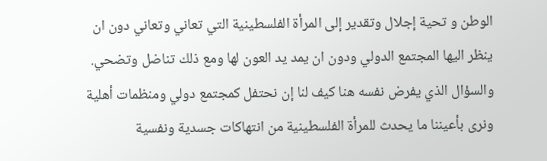الوطن و تحية إجلال وتقدير إلى المرأة الفلسطينية التي تعاني وتعاني دون ان ينظر اليها المجتمع الدولي ودون ان يمد يد العون لها ومع ذلك تناضل وتضحي.
والسؤال الذي يفرض نفسه هنا كيف لنا إن نحتفل كمجتمع دولي ومنظمات أهلية ونرى بأعيننا ما يحدث للمرأة الفلسطينية من انتهاكات جسدية ونفسية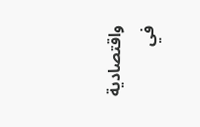واقتصادية في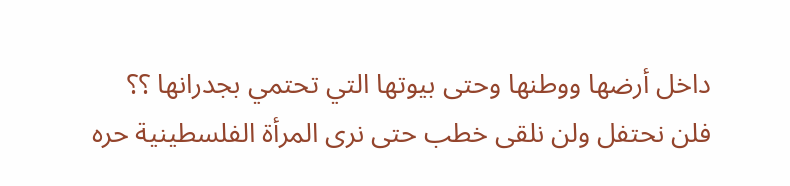داخل أرضها ووطنها وحتى بيوتها التي تحتمي بجدرانها ؟؟
فلن نحتفل ولن نلقى خطب حتى نرى المرأة الفلسطينية حره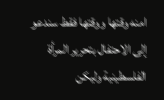امنه وقتها ووقتها فقط سندعو إلى الاحتفال بتحرير المرأة الفلسطينية وليكن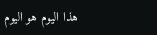هذا اليوم هو اليوم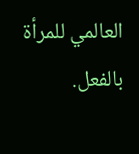العالمي للمرأة بالفعل.